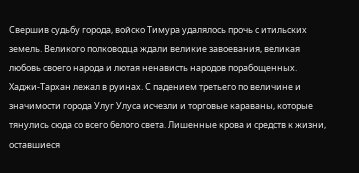Свершив судьбу города, войско Тимура удалялось прочь с итильских земель. Великого полководца ждали великие завоевания, великая любовь своего народа и лютая ненависть народов порабощенных.
Хаджи-Тархан лежал в руинах. С падением третьего по величине и значимости города Улуг Улуса исчезли и торговые караваны, которые тянулись сюда со всего белого света. Лишенные крова и средств к жизни, оставшиеся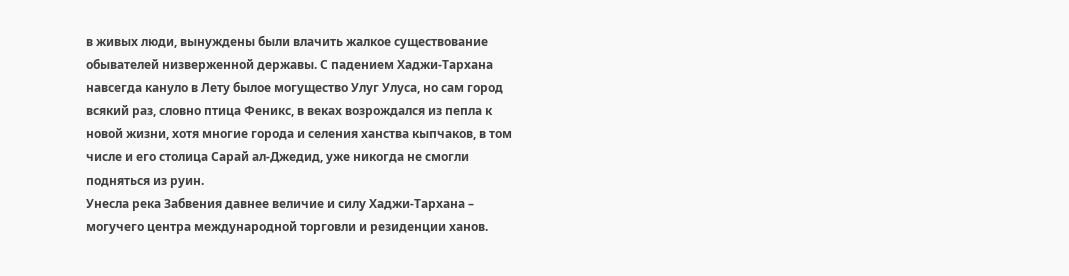в живых люди, вынуждены были влачить жалкое существование обывателей низверженной державы. С падением Хаджи-Тархана навсегда кануло в Лету былое могущество Улуг Улуса, но сам город всякий раз, словно птица Феникс, в веках возрождался из пепла к новой жизни, хотя многие города и селения ханства кыпчаков, в том числе и его столица Сарай ал-Джедид, уже никогда не смогли подняться из руин.
Унесла река Забвения давнее величие и силу Хаджи-Тархана – могучего центра международной торговли и резиденции ханов.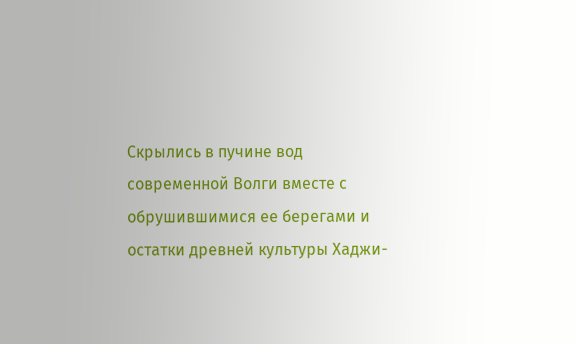Скрылись в пучине вод современной Волги вместе с обрушившимися ее берегами и остатки древней культуры Хаджи-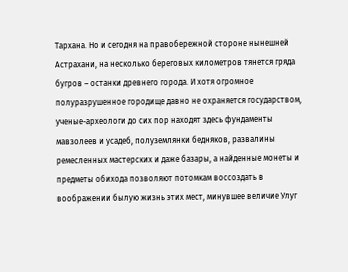Тархана. Но и сегодня на правобережной стороне нынешней Астрахани, на несколько береговых километров тянется гряда бугров – останки древнего города. И хотя огромное полуразрушенное городище давно не охраняется государством, ученые-археологи до сих пор находят здесь фундаменты мавзолеев и усадеб, полуземлянки бедняков, развалины ремесленных мастерских и даже базары, а найденные монеты и предметы обихода позволяют потомкам воссоздать в воображении былую жизнь этих мест, минувшее величие Улуг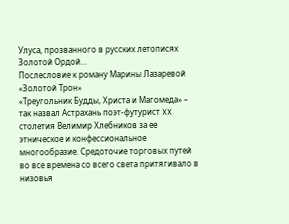Улуса, прозванного в русских летописях Золотой Ордой…
Послесловие к роману Марины Лазаревой «Золотой Трон»
«Треугольник Будды, Христа и Магомеда» – так назвал Астрахань поэт-футурист XX столетия Велимир Хлебников за ее этническое и конфессиональное многообразие. Средоточие торговых путей во все времена со всего света притягивало в низовья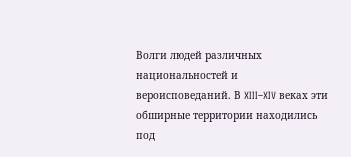Волги людей различных национальностей и вероисповеданий. В XIII–XIV веках эти обширные территории находились под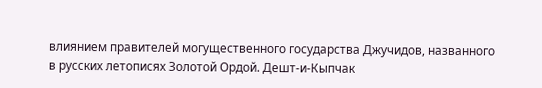влиянием правителей могущественного государства Джучидов, названного в русских летописях Золотой Ордой. Дешт-и-Кыпчак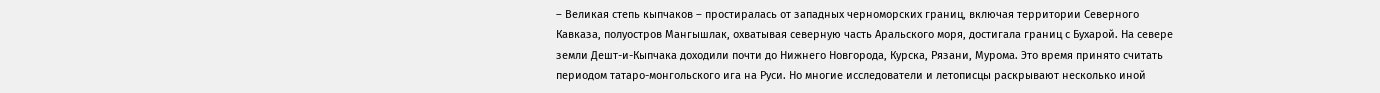– Великая степь кыпчаков – простиралась от западных черноморских границ, включая территории Северного Кавказа, полуостров Мангышлак, охватывая северную часть Аральского моря, достигала границ с Бухарой. На севере земли Дешт-и-Кыпчака доходили почти до Нижнего Новгорода, Курска, Рязани, Мурома. Это время принято считать периодом татаро-монгольского ига на Руси. Но многие исследователи и летописцы раскрывают несколько иной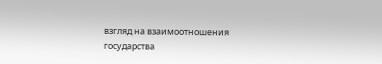взгляд на взаимоотношения государства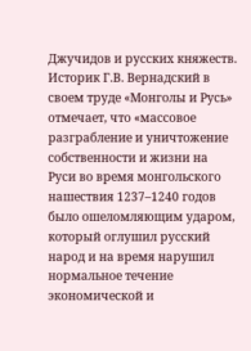Джучидов и русских княжеств.
Историк Г.В. Вернадский в своем труде «Монголы и Русь» отмечает, что «массовое разграбление и уничтожение собственности и жизни на Руси во время монгольского нашествия 1237–1240 годов было ошеломляющим ударом, который оглушил русский народ и на время нарушил нормальное течение экономической и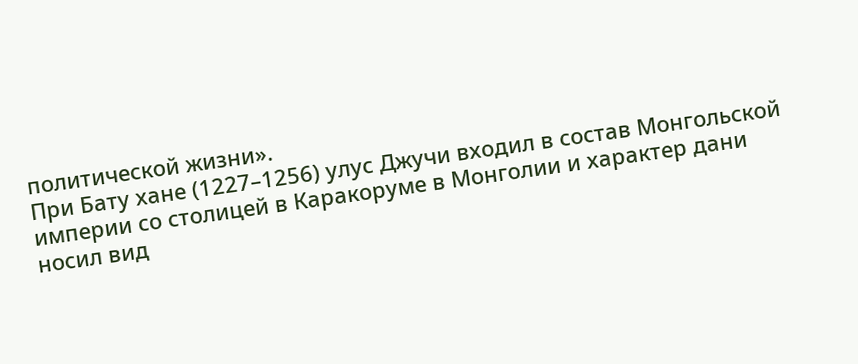политической жизни».
При Бату хане (1227–1256) улус Джучи входил в состав Монгольской империи со столицей в Каракоруме в Монголии и характер дани носил вид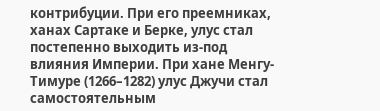контрибуции. При его преемниках, ханах Сартаке и Берке, улус стал постепенно выходить из-под влияния Империи. При хане Менгу-Тимуре (1266–1282) улус Джучи стал самостоятельным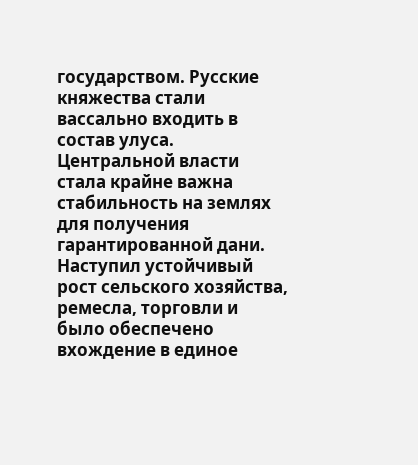государством. Русские княжества стали вассально входить в состав улуса. Центральной власти стала крайне важна стабильность на землях для получения гарантированной дани. Наступил устойчивый рост сельского хозяйства, ремесла, торговли и было обеспечено вхождение в единое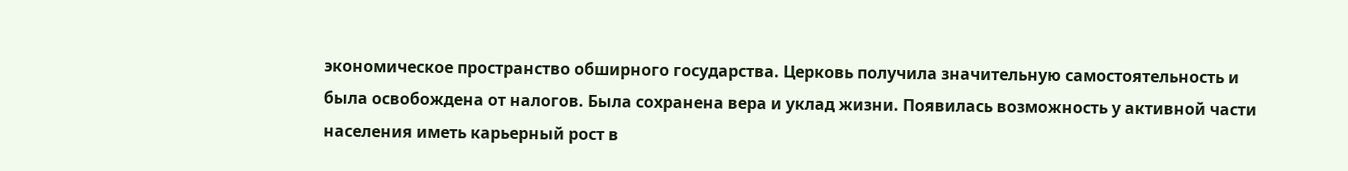экономическое пространство обширного государства. Церковь получила значительную самостоятельность и была освобождена от налогов. Была сохранена вера и уклад жизни. Появилась возможность у активной части населения иметь карьерный рост в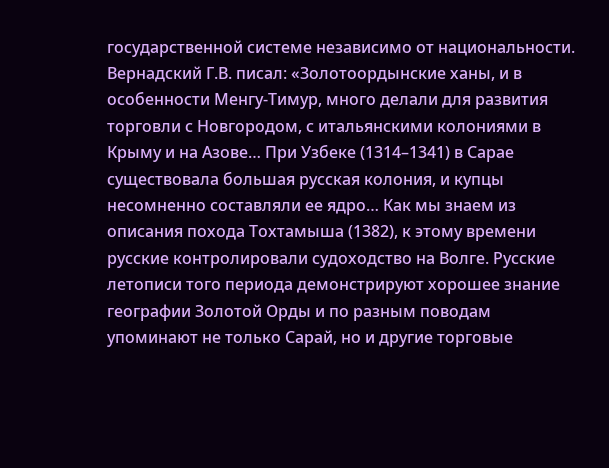государственной системе независимо от национальности.
Вернадский Г.В. писал: «Золотоордынские ханы, и в особенности Менгу-Тимур, много делали для развития торговли с Новгородом, с итальянскими колониями в Крыму и на Азове… При Узбеке (1314–1341) в Сарае существовала большая русская колония, и купцы несомненно составляли ее ядро… Как мы знаем из описания похода Тохтамыша (1382), к этому времени русские контролировали судоходство на Волге. Русские летописи того периода демонстрируют хорошее знание географии Золотой Орды и по разным поводам упоминают не только Сарай, но и другие торговые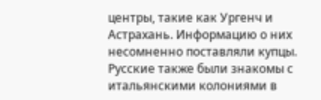центры, такие как Ургенч и Астрахань. Информацию о них несомненно поставляли купцы. Русские также были знакомы с итальянскими колониями в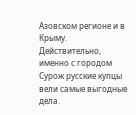Азовском регионе и в Крыму. Действительно, именно с городом Сурож русские купцы вели самые выгодные дела.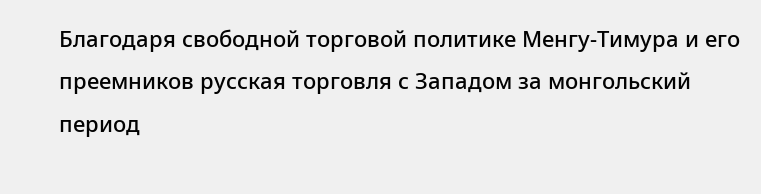Благодаря свободной торговой политике Менгу-Тимура и его преемников русская торговля с Западом за монгольский период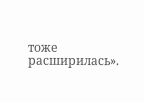тоже расширилась».